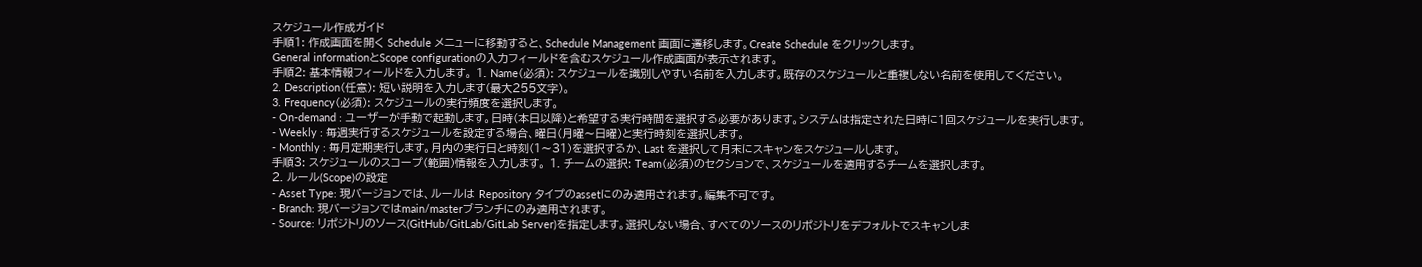スケジュール作成ガイド
手順1: 作成画面を開く Schedule メニューに移動すると、Schedule Management 画面に遷移します。Create Schedule をクリックします。
General informationとScope configurationの入力フィールドを含むスケジュール作成画面が表示されます。
手順2: 基本情報フィールドを入力します。 1. Name(必須): スケジュールを識別しやすい名前を入力します。既存のスケジュールと重複しない名前を使用してください。
2. Description(任意): 短い説明を入力します(最大255文字)。
3. Frequency(必須): スケジュールの実行頻度を選択します。
- On-demand : ユーザーが手動で起動します。日時(本日以降)と希望する実行時間を選択する必要があります。システムは指定された日時に1回スケジュールを実行します。
- Weekly : 毎週実行するスケジュールを設定する場合、曜日(月曜〜日曜)と実行時刻を選択します。
- Monthly : 毎月定期実行します。月内の実行日と時刻(1〜31)を選択するか、Last を選択して月末にスキャンをスケジュールします。
手順3: スケジュールのスコープ(範囲)情報を入力します。 1. チームの選択: Team(必須)のセクションで、スケジュールを適用するチームを選択します。
2. ルール(Scope)の設定
- Asset Type: 現バージョンでは、ルールは Repository タイプのassetにのみ適用されます。編集不可です。
- Branch: 現バージョンではmain/masterブランチにのみ適用されます。
- Source: リポジトリのソース(GitHub/GitLab/GitLab Server)を指定します。選択しない場合、すべてのソースのリポジトリをデフォルトでスキャンしま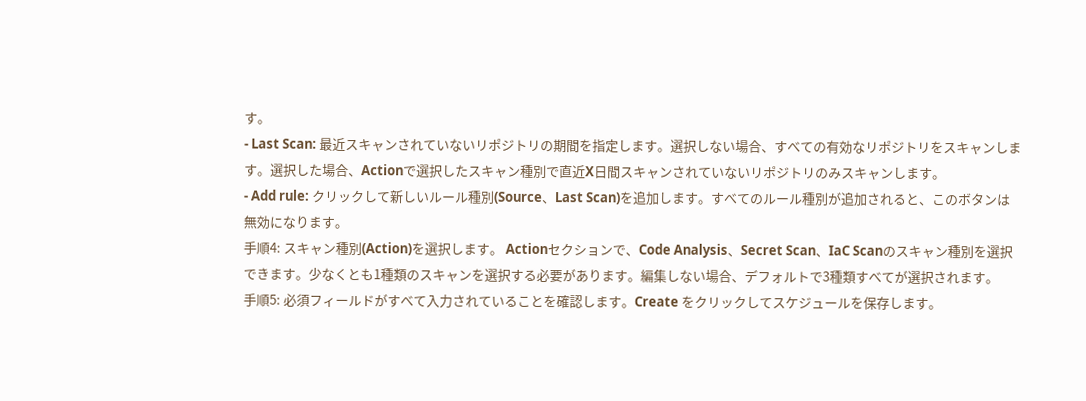す。
- Last Scan: 最近スキャンされていないリポジトリの期間を指定します。選択しない場合、すべての有効なリポジトリをスキャンします。選択した場合、Actionで選択したスキャン種別で直近X日間スキャンされていないリポジトリのみスキャンします。
- Add rule: クリックして新しいルール種別(Source、Last Scan)を追加します。すべてのルール種別が追加されると、このボタンは無効になります。
手順4: スキャン種別(Action)を選択します。 Actionセクションで、Code Analysis、Secret Scan、IaC Scanのスキャン種別を選択できます。少なくとも1種類のスキャンを選択する必要があります。編集しない場合、デフォルトで3種類すべてが選択されます。
手順5: 必須フィールドがすべて入力されていることを確認します。Create をクリックしてスケジュールを保存します。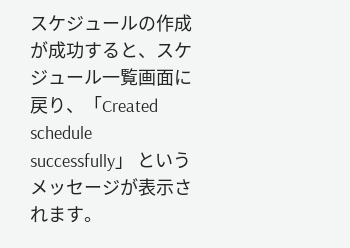スケジュールの作成が成功すると、スケジュール一覧画面に戻り、「Created schedule successfully」 というメッセージが表示されます。